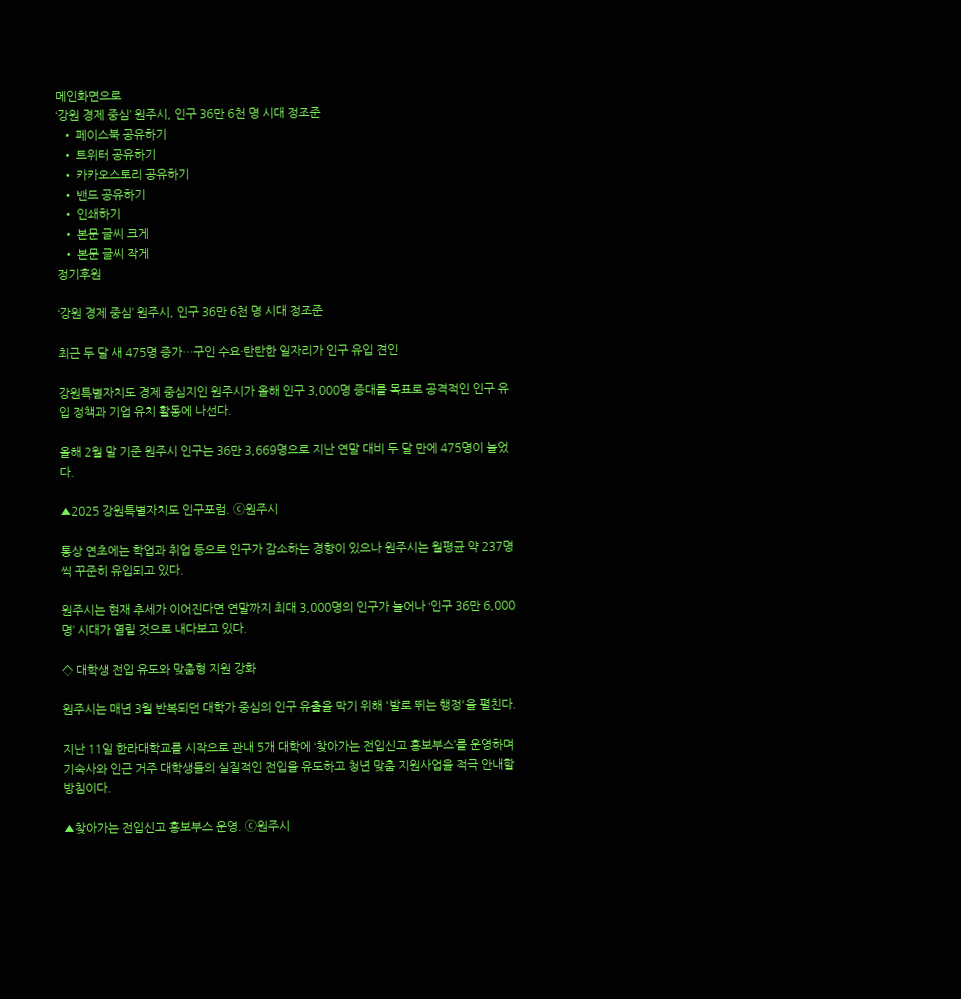메인화면으로
‘강원 경제 중심’ 원주시, 인구 36만 6천 명 시대 정조준
  • 페이스북 공유하기
  • 트위터 공유하기
  • 카카오스토리 공유하기
  • 밴드 공유하기
  • 인쇄하기
  • 본문 글씨 크게
  • 본문 글씨 작게
정기후원

‘강원 경제 중심’ 원주시, 인구 36만 6천 명 시대 정조준

최근 두 달 새 475명 증가…구인 수요·탄탄한 일자리가 인구 유입 견인

강원특별자치도 경제 중심지인 원주시가 올해 인구 3,000명 증대를 목표로 공격적인 인구 유입 정책과 기업 유치 활동에 나선다.

올해 2월 말 기준 원주시 인구는 36만 3,669명으로 지난 연말 대비 두 달 만에 475명이 늘었다.

▲2025 강원특별자치도 인구포럼. ⓒ원주시

통상 연초에는 학업과 취업 등으로 인구가 감소하는 경향이 있으나 원주시는 월평균 약 237명씩 꾸준히 유입되고 있다.

원주시는 현재 추세가 이어진다면 연말까지 최대 3,000명의 인구가 늘어나 ‘인구 36만 6,000명’ 시대가 열릴 것으로 내다보고 있다.

◇ 대학생 전입 유도와 맞춤형 지원 강화

원주시는 매년 3월 반복되던 대학가 중심의 인구 유출을 막기 위해 '발로 뛰는 행정'을 펼친다.

지난 11일 한라대학교를 시작으로 관내 5개 대학에 ‘찾아가는 전입신고 홍보부스’를 운영하며 기숙사와 인근 거주 대학생들의 실질적인 전입을 유도하고 청년 맞춤 지원사업을 적극 안내할 방침이다.

▲찾아가는 전입신고 홍보부스 운영. ⓒ원주시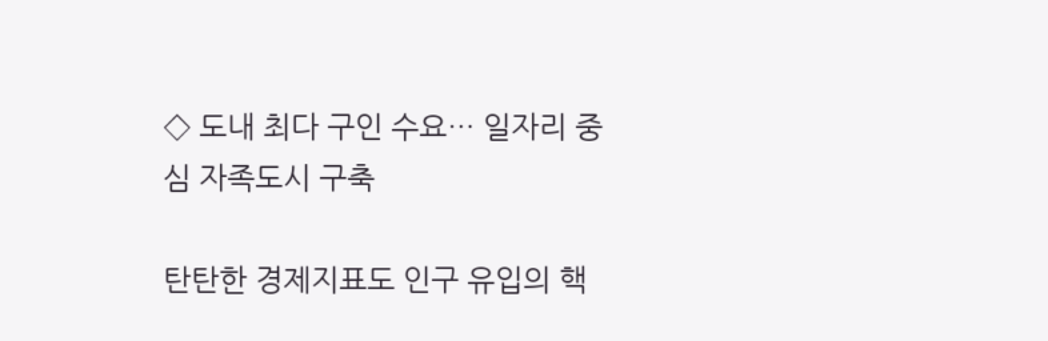◇ 도내 최다 구인 수요… 일자리 중심 자족도시 구축

탄탄한 경제지표도 인구 유입의 핵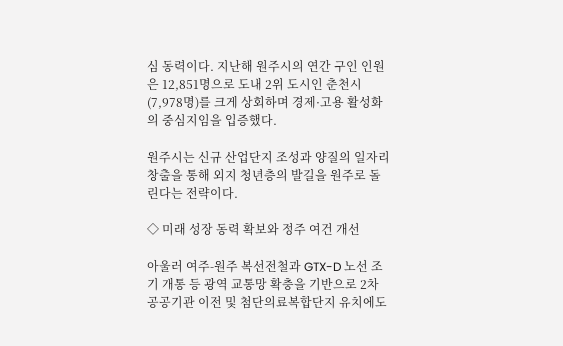심 동력이다. 지난해 원주시의 연간 구인 인원은 12,851명으로 도내 2위 도시인 춘천시(7,978명)를 크게 상회하며 경제·고용 활성화의 중심지임을 입증했다.

원주시는 신규 산업단지 조성과 양질의 일자리 창출을 통해 외지 청년층의 발길을 원주로 돌린다는 전략이다.

◇ 미래 성장 동력 확보와 정주 여건 개선

아울러 여주-원주 복선전철과 GTX-D 노선 조기 개통 등 광역 교통망 확충을 기반으로 2차 공공기관 이전 및 첨단의료복합단지 유치에도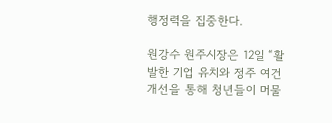행정력을 집중한다.

원강수 원주시장은 12일 “활발한 기업 유치와 정주 여건 개선을 통해 청년들이 머물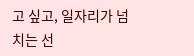고 싶고, 일자리가 넘치는 선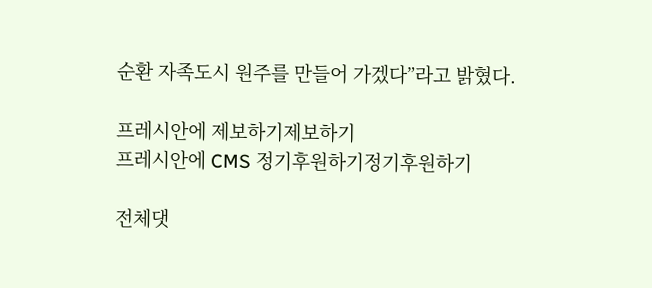순환 자족도시 원주를 만들어 가겠다”라고 밝혔다.

프레시안에 제보하기제보하기
프레시안에 CMS 정기후원하기정기후원하기

전체댓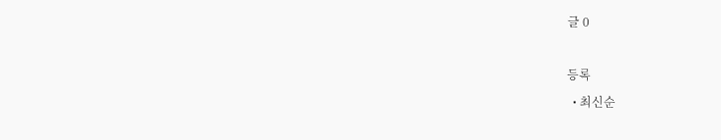글 0

등록
  • 최신순